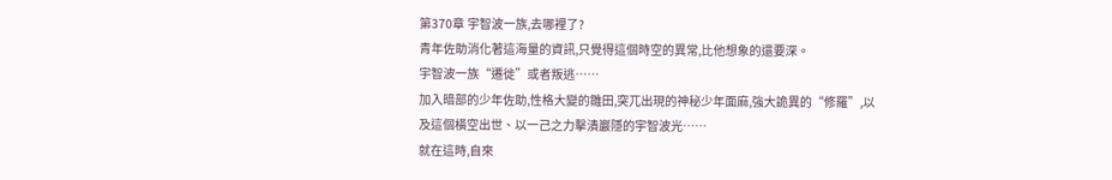第370章 宇智波一族,去哪裡了?
青年佐助消化著這海量的資訊,只覺得這個時空的異常,比他想象的還要深。
宇智波一族“遷徙”或者叛逃……
加入暗部的少年佐助,性格大變的雛田,突兀出現的神秘少年面麻,強大詭異的“修羅”,以及這個橫空出世、以一己之力擊潰巖隱的宇智波光……
就在這時,自來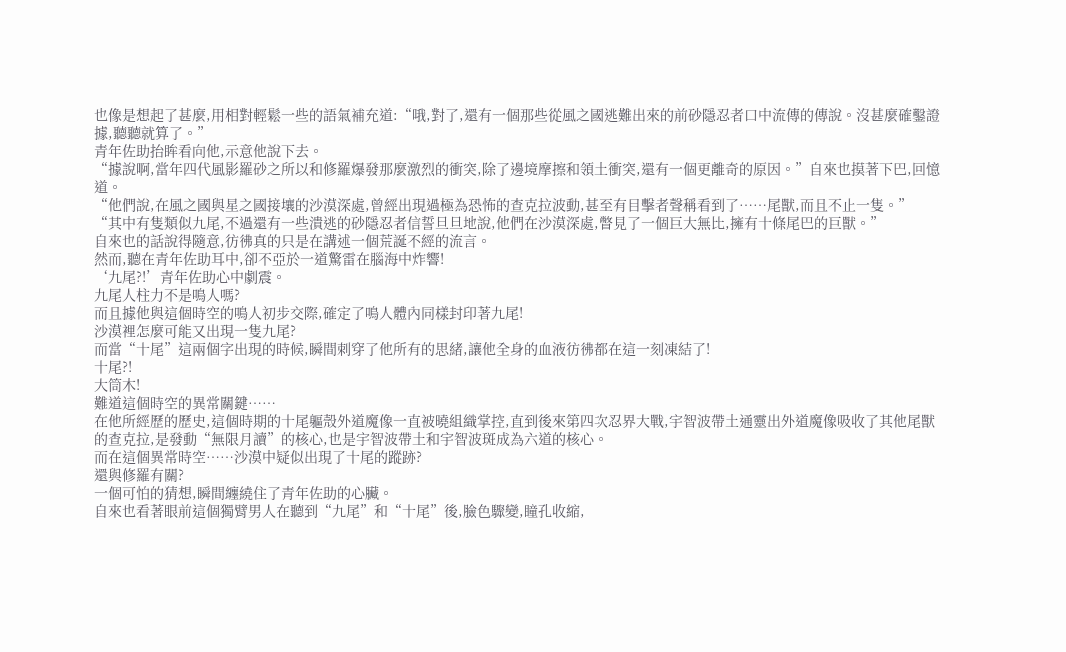也像是想起了甚麼,用相對輕鬆一些的語氣補充道:“哦,對了,還有一個那些從風之國逃難出來的前砂隱忍者口中流傳的傳說。沒甚麼確鑿證據,聽聽就算了。”
青年佐助抬眸看向他,示意他說下去。
“據說啊,當年四代風影羅砂之所以和修羅爆發那麼激烈的衝突,除了邊境摩擦和領土衝突,還有一個更離奇的原因。”自來也摸著下巴,回憶道。
“他們說,在風之國與星之國接壤的沙漠深處,曾經出現過極為恐怖的查克拉波動,甚至有目擊者聲稱看到了……尾獸,而且不止一隻。”
“其中有隻類似九尾,不過還有一些潰逃的砂隱忍者信誓旦旦地說,他們在沙漠深處,瞥見了一個巨大無比,擁有十條尾巴的巨獸。”
自來也的話說得隨意,彷彿真的只是在講述一個荒誕不經的流言。
然而,聽在青年佐助耳中,卻不亞於一道驚雷在腦海中炸響!
‘九尾?!’青年佐助心中劇震。
九尾人柱力不是鳴人嗎?
而且據他與這個時空的鳴人初步交際,確定了鳴人體內同樣封印著九尾!
沙漠裡怎麼可能又出現一隻九尾?
而當“十尾”這兩個字出現的時候,瞬間刺穿了他所有的思緒,讓他全身的血液彷彿都在這一刻凍結了!
十尾?!
大筒木!
難道這個時空的異常關鍵……
在他所經歷的歷史,這個時期的十尾軀殼外道魔像一直被曉組織掌控,直到後來第四次忍界大戰,宇智波帶土通靈出外道魔像吸收了其他尾獸的查克拉,是發動“無限月讀”的核心,也是宇智波帶土和宇智波斑成為六道的核心。
而在這個異常時空……沙漠中疑似出現了十尾的蹤跡?
還與修羅有關?
一個可怕的猜想,瞬間纏繞住了青年佐助的心臟。
自來也看著眼前這個獨臂男人在聽到“九尾”和“十尾”後,臉色驟變,瞳孔收縮,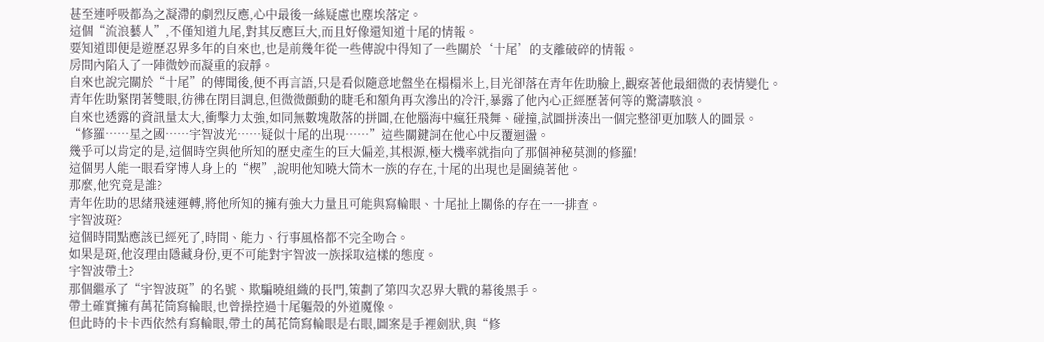甚至連呼吸都為之凝滯的劇烈反應,心中最後一絲疑慮也塵埃落定。
這個“流浪藝人”,不僅知道九尾,對其反應巨大,而且好像還知道十尾的情報。
要知道即便是遊歷忍界多年的自來也,也是前幾年從一些傳說中得知了一些關於‘十尾’的支離破碎的情報。
房間內陷入了一陣微妙而凝重的寂靜。
自來也說完關於“十尾”的傳聞後,便不再言語,只是看似隨意地盤坐在榻榻米上,目光卻落在青年佐助臉上,觀察著他最細微的表情變化。
青年佐助緊閉著雙眼,彷彿在閉目調息,但微微顫動的睫毛和額角再次滲出的冷汗,暴露了他內心正經歷著何等的驚濤駭浪。
自來也透露的資訊量太大,衝擊力太強,如同無數塊散落的拼圖,在他腦海中瘋狂飛舞、碰撞,試圖拼湊出一個完整卻更加駭人的圖景。
“修羅……星之國……宇智波光……疑似十尾的出現……”這些關鍵詞在他心中反覆迴盪。
幾乎可以肯定的是,這個時空與他所知的歷史產生的巨大偏差,其根源,極大機率就指向了那個神秘莫測的修羅!
這個男人能一眼看穿博人身上的“楔”,說明他知曉大筒木一族的存在,十尾的出現也是圍繞著他。
那麼,他究竟是誰?
青年佐助的思緒飛速運轉,將他所知的擁有強大力量且可能與寫輪眼、十尾扯上關係的存在一一排查。
宇智波斑?
這個時間點應該已經死了,時間、能力、行事風格都不完全吻合。
如果是斑,他沒理由隱藏身份,更不可能對宇智波一族採取這樣的態度。
宇智波帶土?
那個繼承了“宇智波斑”的名號、欺騙曉組織的長門,策劃了第四次忍界大戰的幕後黑手。
帶土確實擁有萬花筒寫輪眼,也曾操控過十尾軀殼的外道魔像。
但此時的卡卡西依然有寫輪眼,帶土的萬花筒寫輪眼是右眼,圖案是手裡劍狀,與“修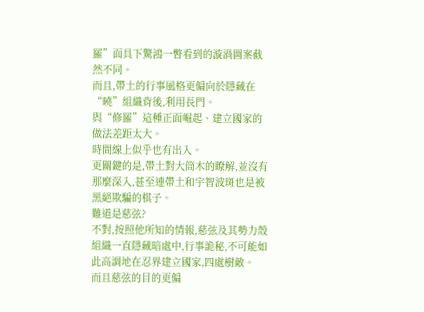羅”面具下驚鴻一瞥看到的漩渦圖案截然不同。
而且,帶土的行事風格更偏向於隱藏在“曉”組織背後,利用長門。
與“修羅”這種正面崛起、建立國家的做法差距太大。
時間線上似乎也有出入。
更關鍵的是,帶土對大筒木的瞭解,並沒有那麼深入,甚至連帶土和宇智波斑也是被黑絕欺騙的棋子。
難道是慈弦?
不對,按照他所知的情報,慈弦及其勢力殼組織一直隱藏暗處中,行事詭秘,不可能如此高調地在忍界建立國家,四處樹敵。
而且慈弦的目的更偏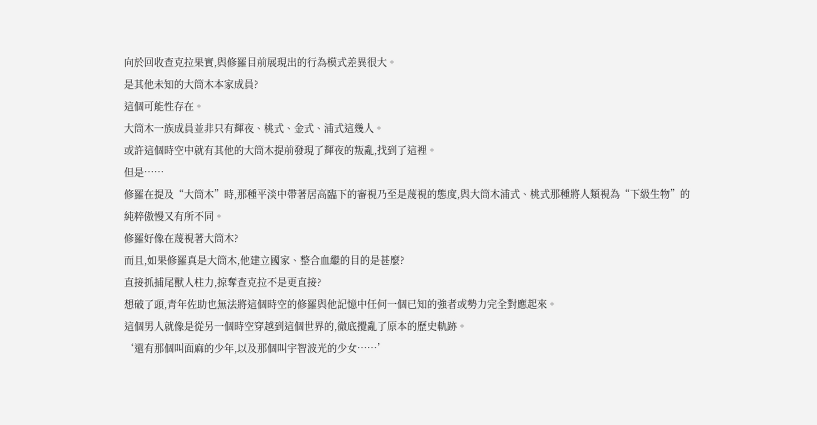向於回收查克拉果實,與修羅目前展現出的行為模式差異很大。
是其他未知的大筒木本家成員?
這個可能性存在。
大筒木一族成員並非只有輝夜、桃式、金式、浦式這幾人。
或許這個時空中就有其他的大筒木提前發現了輝夜的叛亂,找到了這裡。
但是……
修羅在提及“大筒木”時,那種平淡中帶著居高臨下的審視乃至是蔑視的態度,與大筒木浦式、桃式那種將人類視為“下級生物”的純粹傲慢又有所不同。
修羅好像在蔑視著大筒木?
而且,如果修羅真是大筒木,他建立國家、整合血繼的目的是甚麼?
直接抓捕尾獸人柱力,掠奪查克拉不是更直接?
想破了頭,青年佐助也無法將這個時空的修羅與他記憶中任何一個已知的強者或勢力完全對應起來。
這個男人就像是從另一個時空穿越到這個世界的,徹底攪亂了原本的歷史軌跡。
‘還有那個叫面麻的少年,以及那個叫宇智波光的少女……’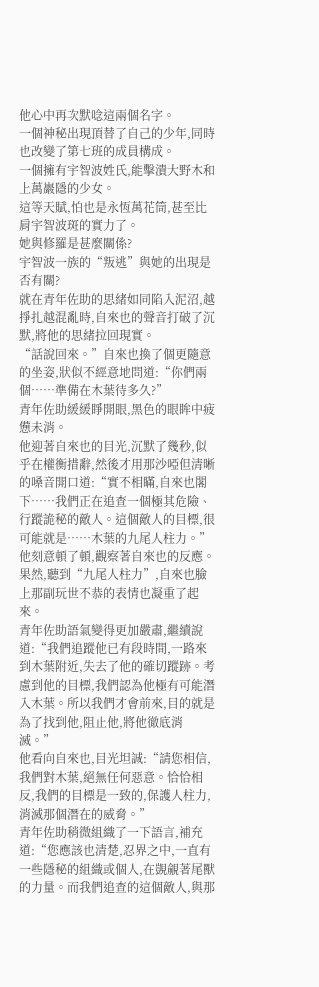他心中再次默唸這兩個名字。
一個神秘出現頂替了自己的少年,同時也改變了第七班的成員構成。
一個擁有宇智波姓氏,能擊潰大野木和上萬巖隱的少女。
這等天賦,怕也是永恆萬花筒,甚至比肩宇智波斑的實力了。
她與修羅是甚麼關係?
宇智波一族的“叛逃”與她的出現是否有關?
就在青年佐助的思緒如同陷入泥沼,越掙扎越混亂時,自來也的聲音打破了沉默,將他的思緒拉回現實。
“話說回來。”自來也換了個更隨意的坐姿,狀似不經意地問道:“你們兩個……準備在木葉待多久?”
青年佐助緩緩睜開眼,黑色的眼眸中疲憊未消。
他迎著自來也的目光,沉默了幾秒,似乎在權衡措辭,然後才用那沙啞但清晰的嗓音開口道:“實不相瞞,自來也閣下……我們正在追查一個極其危險、行蹤詭秘的敵人。這個敵人的目標,很可能就是……木葉的九尾人柱力。”
他刻意頓了頓,觀察著自來也的反應。
果然,聽到“九尾人柱力”,自來也臉上那副玩世不恭的表情也凝重了起來。
青年佐助語氣變得更加嚴肅,繼續說道:“我們追蹤他已有段時間,一路來到木葉附近,失去了他的確切蹤跡。考慮到他的目標,我們認為他極有可能潛入木葉。所以我們才會前來,目的就是為了找到他,阻止他,將他徹底消滅。”
他看向自來也,目光坦誠:“請您相信,我們對木葉,絕無任何惡意。恰恰相反,我們的目標是一致的,保護人柱力,消滅那個潛在的威脅。”
青年佐助稍微組織了一下語言,補充道:“您應該也清楚,忍界之中,一直有一些隱秘的組織或個人,在覬覦著尾獸的力量。而我們追查的這個敵人,與那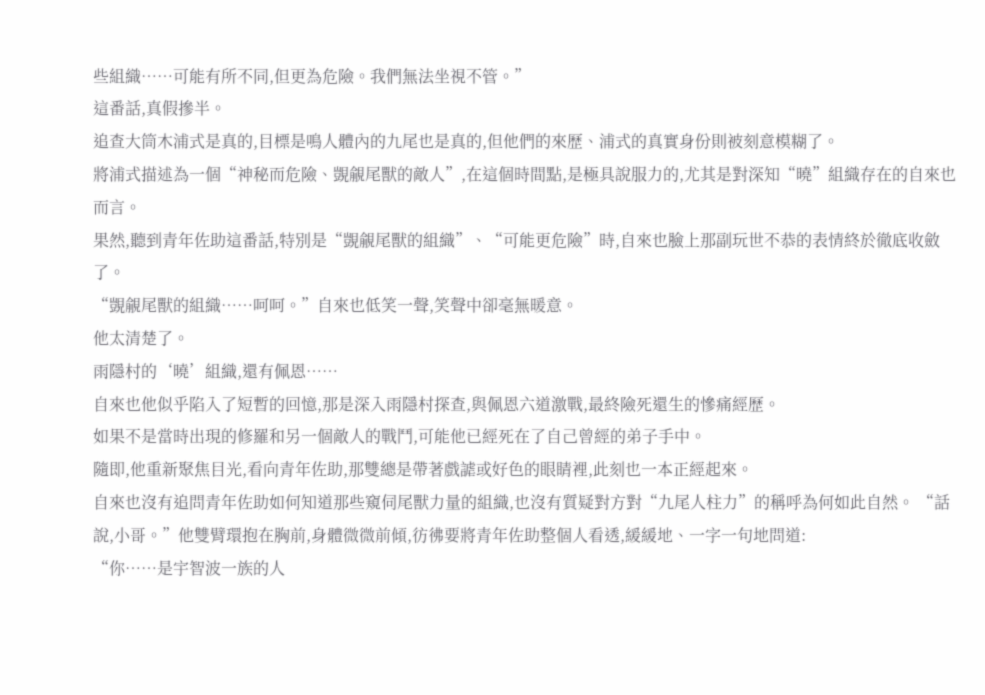些組織……可能有所不同,但更為危險。我們無法坐視不管。”
這番話,真假摻半。
追查大筒木浦式是真的,目標是鳴人體內的九尾也是真的,但他們的來歷、浦式的真實身份則被刻意模糊了。
將浦式描述為一個“神秘而危險、覬覦尾獸的敵人”,在這個時間點,是極具說服力的,尤其是對深知“曉”組織存在的自來也而言。
果然,聽到青年佐助這番話,特別是“覬覦尾獸的組織”、“可能更危險”時,自來也臉上那副玩世不恭的表情終於徹底收斂了。
“覬覦尾獸的組織……呵呵。”自來也低笑一聲,笑聲中卻毫無暖意。
他太清楚了。
雨隱村的‘曉’組織,還有佩恩……
自來也他似乎陷入了短暫的回憶,那是深入雨隱村探查,與佩恩六道激戰,最終險死還生的慘痛經歷。
如果不是當時出現的修羅和另一個敵人的戰鬥,可能他已經死在了自己曾經的弟子手中。
隨即,他重新聚焦目光,看向青年佐助,那雙總是帶著戲謔或好色的眼睛裡,此刻也一本正經起來。
自來也沒有追問青年佐助如何知道那些窺伺尾獸力量的組織,也沒有質疑對方對“九尾人柱力”的稱呼為何如此自然。 “話說,小哥。”他雙臂環抱在胸前,身體微微前傾,彷彿要將青年佐助整個人看透,緩緩地、一字一句地問道:
“你……是宇智波一族的人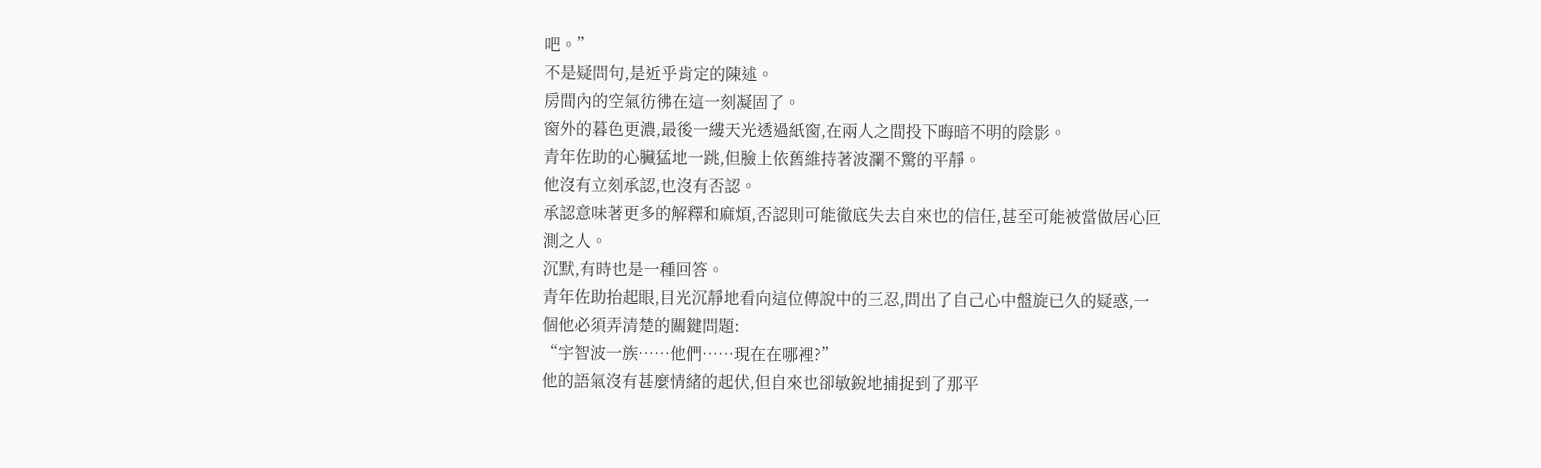吧。”
不是疑問句,是近乎肯定的陳述。
房間內的空氣彷彿在這一刻凝固了。
窗外的暮色更濃,最後一縷天光透過紙窗,在兩人之間投下晦暗不明的陰影。
青年佐助的心臟猛地一跳,但臉上依舊維持著波瀾不驚的平靜。
他沒有立刻承認,也沒有否認。
承認意味著更多的解釋和麻煩,否認則可能徹底失去自來也的信任,甚至可能被當做居心叵測之人。
沉默,有時也是一種回答。
青年佐助抬起眼,目光沉靜地看向這位傳說中的三忍,問出了自己心中盤旋已久的疑惑,一個他必須弄清楚的關鍵問題:
“宇智波一族……他們……現在在哪裡?”
他的語氣沒有甚麼情緒的起伏,但自來也卻敏銳地捕捉到了那平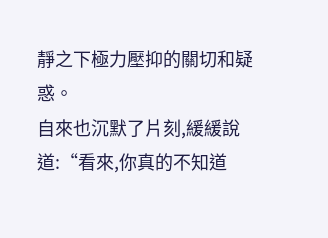靜之下極力壓抑的關切和疑惑。
自來也沉默了片刻,緩緩說道:“看來,你真的不知道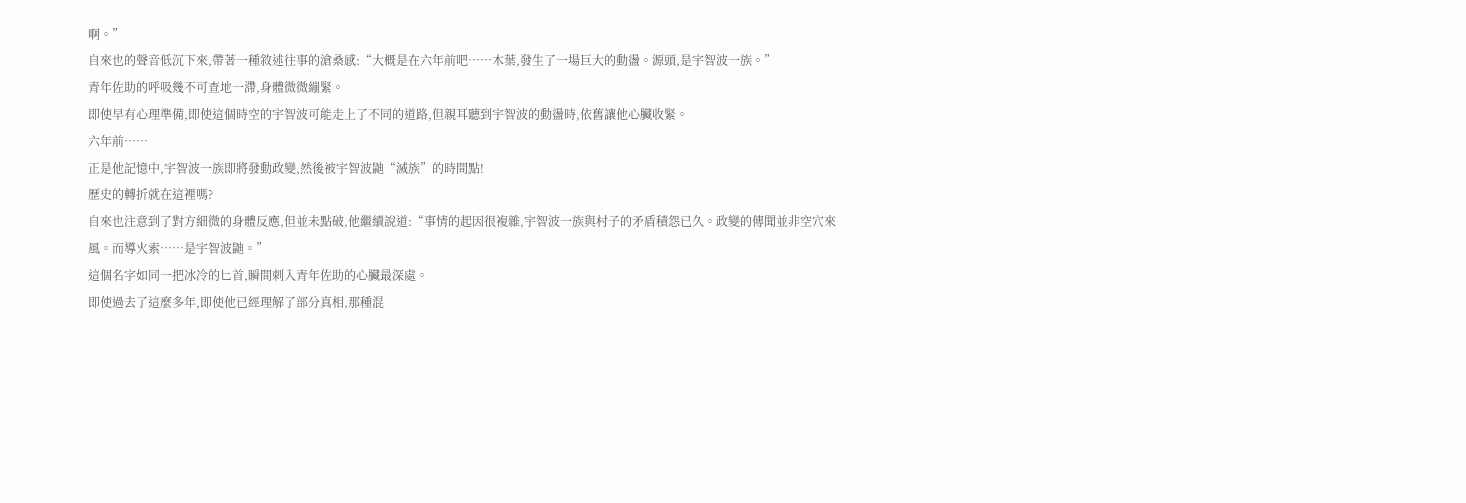啊。”
自來也的聲音低沉下來,帶著一種敘述往事的滄桑感:“大概是在六年前吧……木葉,發生了一場巨大的動盪。源頭,是宇智波一族。”
青年佐助的呼吸幾不可查地一滯,身體微微繃緊。
即使早有心理準備,即使這個時空的宇智波可能走上了不同的道路,但親耳聽到宇智波的動盪時,依舊讓他心臟收緊。
六年前……
正是他記憶中,宇智波一族即將發動政變,然後被宇智波鼬“滅族”的時間點!
歷史的轉折就在這裡嗎?
自來也注意到了對方細微的身體反應,但並未點破,他繼續說道:“事情的起因很複雜,宇智波一族與村子的矛盾積怨已久。政變的傳聞並非空穴來風。而導火索……是宇智波鼬。”
這個名字如同一把冰冷的匕首,瞬間刺入青年佐助的心臟最深處。
即使過去了這麼多年,即使他已經理解了部分真相,那種混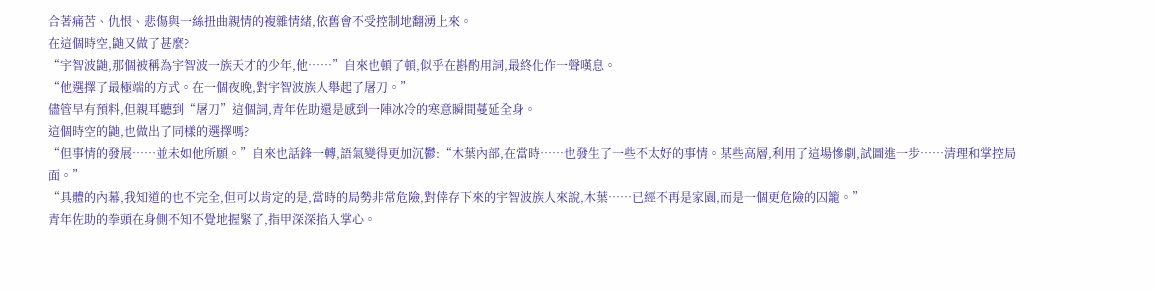合著痛苦、仇恨、悲傷與一絲扭曲親情的複雜情緒,依舊會不受控制地翻湧上來。
在這個時空,鼬又做了甚麼?
“宇智波鼬,那個被稱為宇智波一族天才的少年,他……”自來也頓了頓,似乎在斟酌用詞,最終化作一聲嘆息。
“他選擇了最極端的方式。在一個夜晚,對宇智波族人舉起了屠刀。”
儘管早有預料,但親耳聽到“屠刀”這個詞,青年佐助還是感到一陣冰冷的寒意瞬間蔓延全身。
這個時空的鼬,也做出了同樣的選擇嗎?
“但事情的發展……並未如他所願。”自來也話鋒一轉,語氣變得更加沉鬱:“木葉內部,在當時……也發生了一些不太好的事情。某些高層,利用了這場慘劇,試圖進一步……清理和掌控局面。”
“具體的內幕,我知道的也不完全,但可以肯定的是,當時的局勢非常危險,對倖存下來的宇智波族人來說,木葉……已經不再是家園,而是一個更危險的囚籠。”
青年佐助的拳頭在身側不知不覺地握緊了,指甲深深掐入掌心。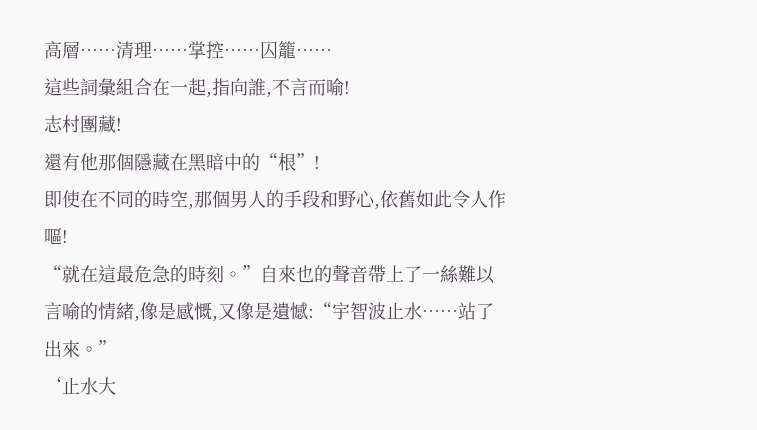高層……清理……掌控……囚籠……
這些詞彙組合在一起,指向誰,不言而喻!
志村團藏!
還有他那個隱藏在黑暗中的“根”!
即使在不同的時空,那個男人的手段和野心,依舊如此令人作嘔!
“就在這最危急的時刻。”自來也的聲音帶上了一絲難以言喻的情緒,像是感慨,又像是遺憾:“宇智波止水……站了出來。”
‘止水大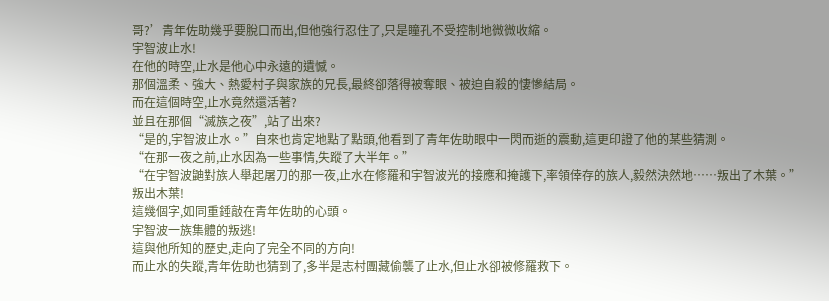哥?’青年佐助幾乎要脫口而出,但他強行忍住了,只是瞳孔不受控制地微微收縮。
宇智波止水!
在他的時空,止水是他心中永遠的遺憾。
那個溫柔、強大、熱愛村子與家族的兄長,最終卻落得被奪眼、被迫自殺的悽慘結局。
而在這個時空,止水竟然還活著?
並且在那個“滅族之夜”,站了出來?
“是的,宇智波止水。”自來也肯定地點了點頭,他看到了青年佐助眼中一閃而逝的震動,這更印證了他的某些猜測。
“在那一夜之前,止水因為一些事情,失蹤了大半年。”
“在宇智波鼬對族人舉起屠刀的那一夜,止水在修羅和宇智波光的接應和掩護下,率領倖存的族人,毅然決然地……叛出了木葉。”
叛出木葉!
這幾個字,如同重錘敲在青年佐助的心頭。
宇智波一族集體的叛逃!
這與他所知的歷史,走向了完全不同的方向!
而止水的失蹤,青年佐助也猜到了,多半是志村團藏偷襲了止水,但止水卻被修羅救下。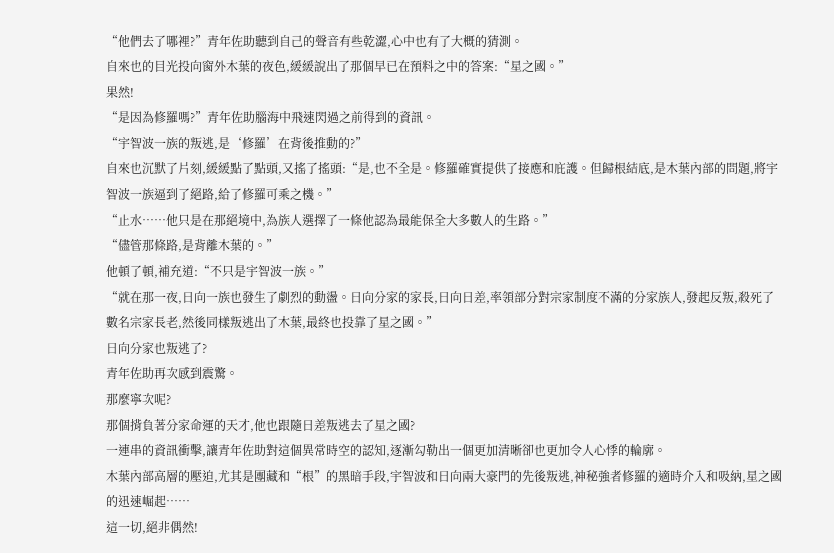“他們去了哪裡?”青年佐助聽到自己的聲音有些乾澀,心中也有了大概的猜測。
自來也的目光投向窗外木葉的夜色,緩緩說出了那個早已在預料之中的答案:“星之國。”
果然!
“是因為修羅嗎?”青年佐助腦海中飛速閃過之前得到的資訊。
“宇智波一族的叛逃,是‘修羅’在背後推動的?”
自來也沉默了片刻,緩緩點了點頭,又搖了搖頭:“是,也不全是。修羅確實提供了接應和庇護。但歸根結底,是木葉內部的問題,將宇智波一族逼到了絕路,給了修羅可乘之機。”
“止水……他只是在那絕境中,為族人選擇了一條他認為最能保全大多數人的生路。”
“儘管那條路,是背離木葉的。”
他頓了頓,補充道:“不只是宇智波一族。”
“就在那一夜,日向一族也發生了劇烈的動盪。日向分家的家長,日向日差,率領部分對宗家制度不滿的分家族人,發起反叛,殺死了數名宗家長老,然後同樣叛逃出了木葉,最終也投靠了星之國。”
日向分家也叛逃了?
青年佐助再次感到震驚。
那麼寧次呢?
那個揹負著分家命運的天才,他也跟隨日差叛逃去了星之國?
一連串的資訊衝擊,讓青年佐助對這個異常時空的認知,逐漸勾勒出一個更加清晰卻也更加令人心悸的輪廓。
木葉內部高層的壓迫,尤其是團藏和“根”的黑暗手段,宇智波和日向兩大豪門的先後叛逃,神秘強者修羅的適時介入和吸納,星之國的迅速崛起……
這一切,絕非偶然!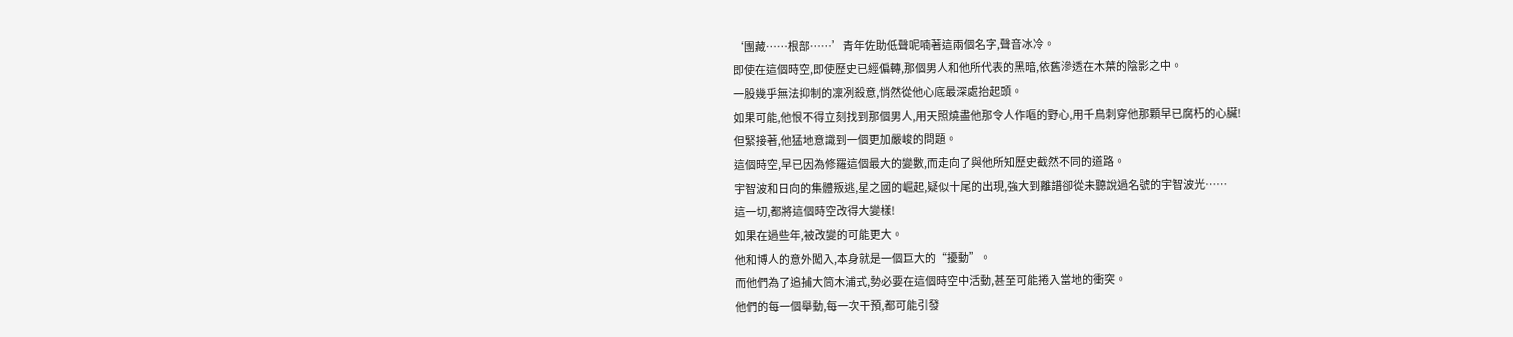‘團藏……根部……’青年佐助低聲呢喃著這兩個名字,聲音冰冷。
即使在這個時空,即使歷史已經偏轉,那個男人和他所代表的黑暗,依舊滲透在木葉的陰影之中。
一股幾乎無法抑制的凜冽殺意,悄然從他心底最深處抬起頭。
如果可能,他恨不得立刻找到那個男人,用天照燒盡他那令人作嘔的野心,用千鳥刺穿他那顆早已腐朽的心臟!
但緊接著,他猛地意識到一個更加嚴峻的問題。
這個時空,早已因為修羅這個最大的變數,而走向了與他所知歷史截然不同的道路。
宇智波和日向的集體叛逃,星之國的崛起,疑似十尾的出現,強大到離譜卻從未聽說過名號的宇智波光……
這一切,都將這個時空改得大變樣!
如果在過些年,被改變的可能更大。
他和博人的意外闖入,本身就是一個巨大的“擾動”。
而他們為了追捕大筒木浦式,勢必要在這個時空中活動,甚至可能捲入當地的衝突。
他們的每一個舉動,每一次干預,都可能引發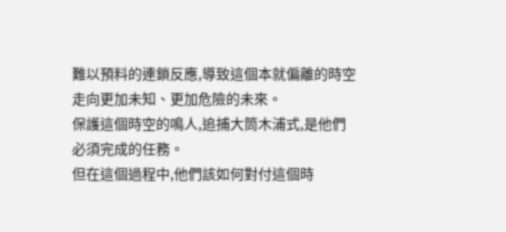難以預料的連鎖反應,導致這個本就偏離的時空走向更加未知、更加危險的未來。
保護這個時空的鳴人,追捕大筒木浦式,是他們必須完成的任務。
但在這個過程中,他們該如何對付這個時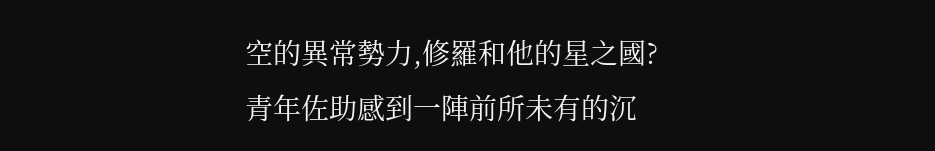空的異常勢力,修羅和他的星之國?
青年佐助感到一陣前所未有的沉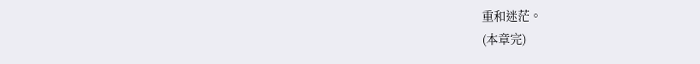重和迷茫。
(本章完)